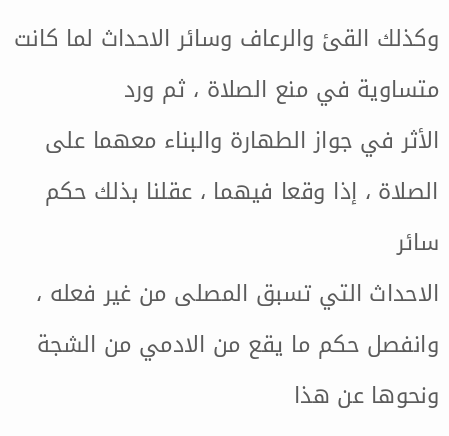وكذلك القئ والرعاف وسائر الاحداث لما كانت متساوية في منع الصلاة ، ثم ورد
الأثر في جواز الطهارة والبناء معهما على الصلاة ، إذا وقعا فيهما ، عقلنا بذلك حكم سائر
الاحداث التي تسبق المصلى من غير فعله ، وانفصل حكم ما يقع من الادمي من الشجة
ونحوها عن هذا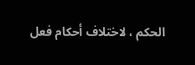الحكم ، لاختلاف أحكام فعل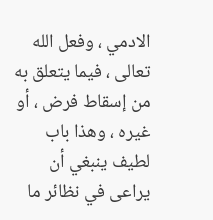الادمي ، وفعل الله تعالى ، فيما يتعلق به
من إسقاط فرض ، أو غيره ، وهذا باب لطيف ينبغي أن يراعى في نظائر ما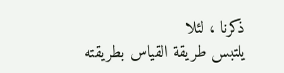ذكرنا ، لئلا
يلتبس طريقة القياس بطريقته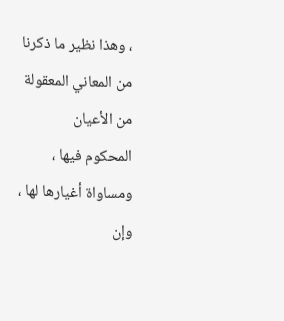، وهذا نظير ما ذكرنا من المعاني المعقولة من الأعيان
المحكوم فيها ، ومساواة أغيارها لها ، وإن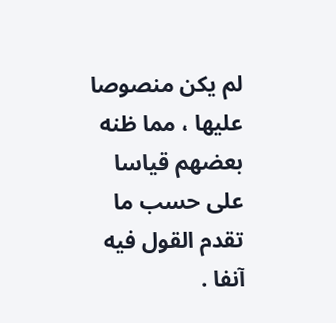لم يكن منصوصا عليها ، مما ظنه بعضهم قياسا
على حسب ما تقدم القول فيه آنفا .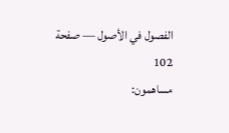الفصول في الأصول — صفحة 102
مساهمون: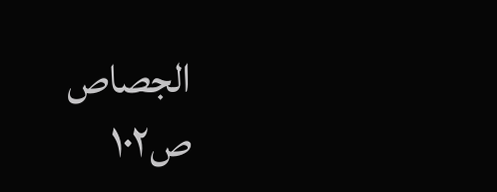الجصاص
ص١٠٢